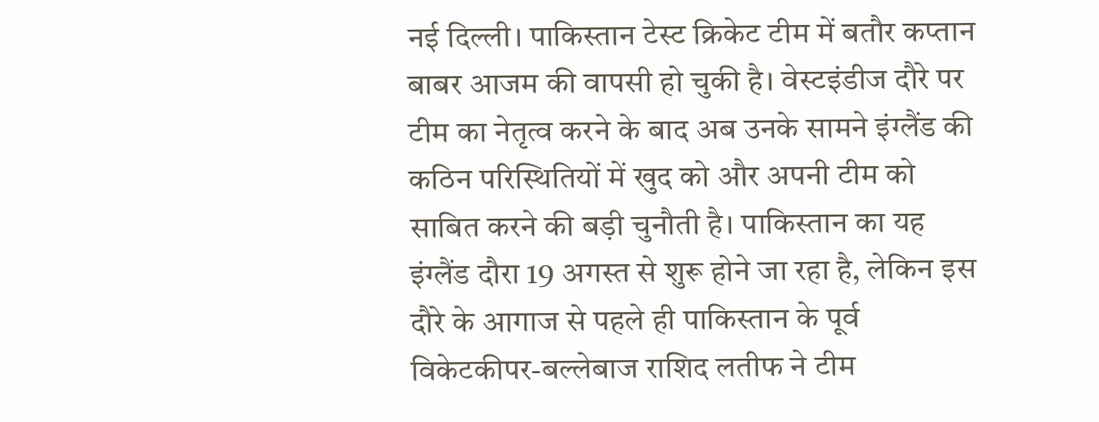नई दिल्ली। पाकिस्तान टेस्ट क्रिकेट टीम में बतौर कप्तान बाबर आजम की वापसी हो चुकी है। वेस्टइंडीज दौरे पर टीम का नेतृत्व करने के बाद अब उनके सामने इंग्लैंड की कठिन परिस्थितियों में खुद को और अपनी टीम को साबित करने की बड़ी चुनौती है। पाकिस्तान का यह इंग्लैंड दौरा 19 अगस्त से शुरू होने जा रहा है, लेकिन इस दौरे के आगाज से पहले ही पाकिस्तान के पूर्व विकेटकीपर-बल्लेबाज राशिद लतीफ ने टीम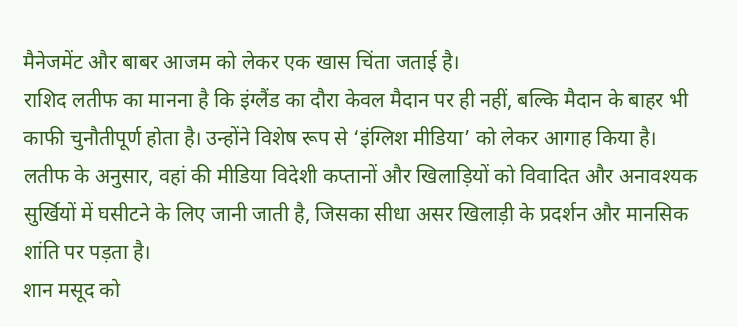मैनेजमेंट और बाबर आजम को लेकर एक खास चिंता जताई है।
राशिद लतीफ का मानना है कि इंग्लैंड का दौरा केवल मैदान पर ही नहीं, बल्कि मैदान के बाहर भी काफी चुनौतीपूर्ण होता है। उन्होंने विशेष रूप से ‘इंग्लिश मीडिया’ को लेकर आगाह किया है। लतीफ के अनुसार, वहां की मीडिया विदेशी कप्तानों और खिलाड़ियों को विवादित और अनावश्यक सुर्खियों में घसीटने के लिए जानी जाती है, जिसका सीधा असर खिलाड़ी के प्रदर्शन और मानसिक शांति पर पड़ता है।
शान मसूद को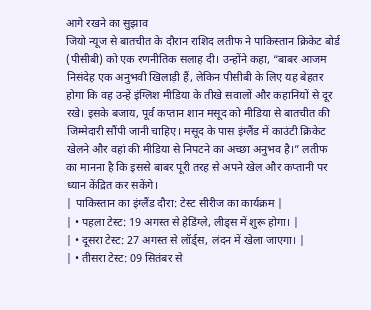आगे रखने का सुझाव
जियो न्यूज से बातचीत के दौरान राशिद लतीफ ने पाकिस्तान क्रिकेट बोर्ड (पीसीबी) को एक रणनीतिक सलाह दी। उन्होंने कहा, “बाबर आजम निसंदेह एक अनुभवी खिलाड़ी हैं, लेकिन पीसीबी के लिए यह बेहतर होगा कि वह उन्हें इंग्लिश मीडिया के तीखे सवालों और कहानियों से दूर रखे। इसके बजाय, पूर्व कप्तान शान मसूद को मीडिया से बातचीत की जिम्मेदारी सौंपी जानी चाहिए। मसूद के पास इंग्लैंड में काउंटी क्रिकेट खेलने और वहां की मीडिया से निपटने का अच्छा अनुभव है।” लतीफ का मानना है कि इससे बाबर पूरी तरह से अपने खेल और कप्तानी पर ध्यान केंद्रित कर सकेंगे।
| पाकिस्तान का इंग्लैंड दौरा: टेस्ट सीरीज का कार्यक्रम |
| • पहला टेस्ट: 19 अगस्त से हेडिंग्ले, लीड्स में शुरू होगा। |
| • दूसरा टेस्ट: 27 अगस्त से लॉर्ड्स, लंदन में खेला जाएगा। |
| • तीसरा टेस्ट: 09 सितंबर से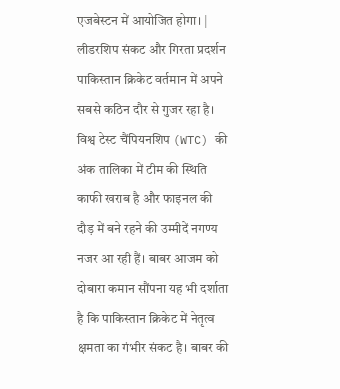एजबेस्टन में आयोजित होगा। |
लीडरशिप संकट और गिरता प्रदर्शन
पाकिस्तान क्रिकेट वर्तमान में अपने सबसे कठिन दौर से गुजर रहा है। विश्व टेस्ट चैंपियनशिप (WTC) की अंक तालिका में टीम की स्थिति काफी खराब है और फाइनल की दौड़ में बने रहने की उम्मीदें नगण्य नजर आ रही हैं। बाबर आजम को दोबारा कमान सौंपना यह भी दर्शाता है कि पाकिस्तान क्रिकेट में नेतृत्व क्षमता का गंभीर संकट है। बाबर की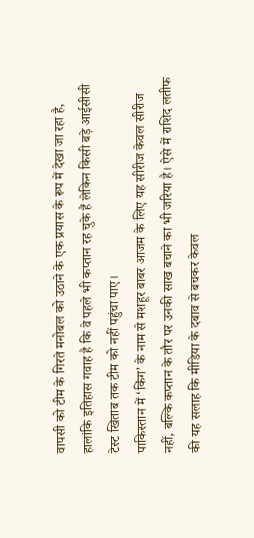वापसी को टीम के गिरते मनोबल को उठाने के एक प्रयास के रूप में देखा जा रहा है, हालांकि इतिहास गवाह है कि वे पहले भी कप्तान रह चुके हैं लेकिन किसी बड़े आईसीसी टेस्ट खिताब तक टीम को नहीं पहुंचा पाए।
पाकिस्तान में ‘किंग’ के नाम से मशहूर बाबर आजम के लिए यह सीरीज केवल सीरीज नहीं, बल्कि कप्तान के तौर पर उनकी साख बचाने का भी जरिया है। ऐसे में राशिद लतीफ की यह सलाह कि मीडिया के दबाव से बचकर केवल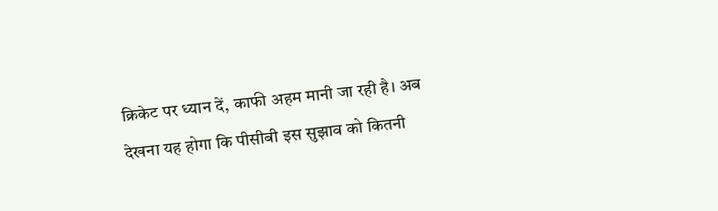क्रिकेट पर ध्यान दें, काफी अहम मानी जा रही है। अब देखना यह होगा कि पीसीबी इस सुझाव को कितनी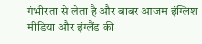गंभीरता से लेता है और बाबर आजम इंग्लिश मीडिया और इंग्लैंड की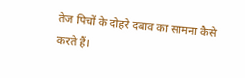तेज पिचों के दोहरे दबाव का सामना कैसे करते हैं।